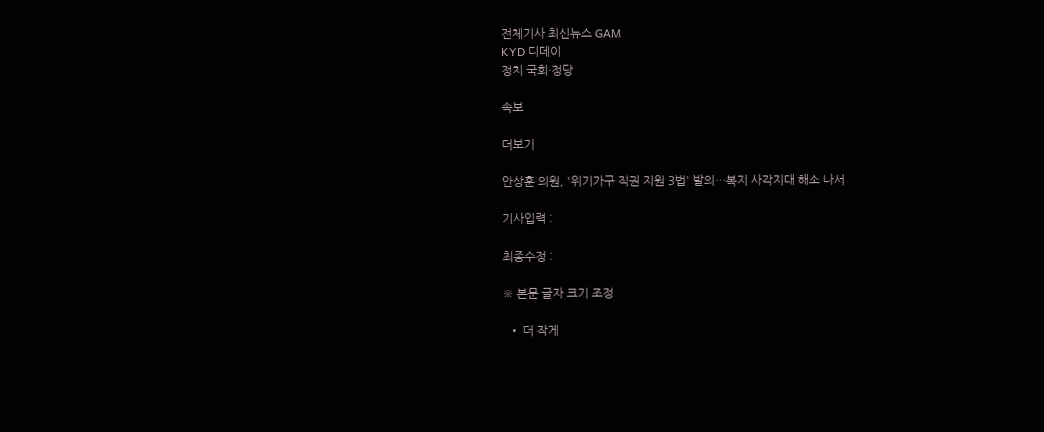전체기사 최신뉴스 GAM
KYD 디데이
정치 국회·정당

속보

더보기

안상훈 의원, '위기가구 직권 지원 3법' 발의…복지 사각지대 해소 나서

기사입력 :

최종수정 :

※ 본문 글자 크기 조정

  • 더 작게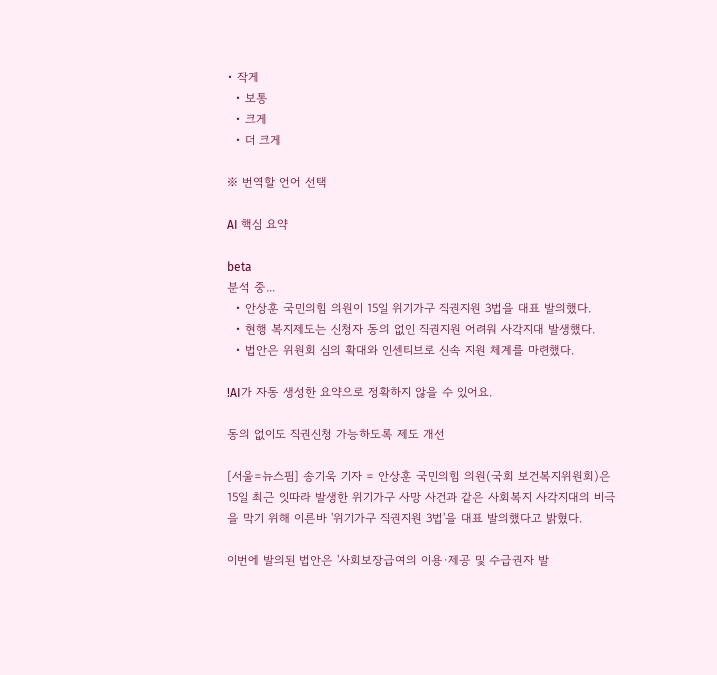• 작게
  • 보통
  • 크게
  • 더 크게

※ 번역할 언어 선택

AI 핵심 요약

beta
분석 중...
  • 안상훈 국민의힘 의원이 15일 위기가구 직권지원 3법을 대표 발의했다.
  • 현행 복지제도는 신청자 동의 없인 직권지원 어려워 사각지대 발생했다.
  • 법안은 위원회 심의 확대와 인센티브로 신속 지원 체계를 마련했다.

!AI가 자동 생성한 요약으로 정확하지 않을 수 있어요.

동의 없이도 직권신청 가능하도록 제도 개선

[서울=뉴스핌] 송기욱 기자 = 안상훈 국민의힘 의원(국회 보건복지위원회)은 15일 최근 잇따라 발생한 위기가구 사망 사건과 같은 사회복지 사각지대의 비극을 막기 위해 이른바 '위기가구 직권지원 3법'을 대표 발의했다고 밝혔다.

이번에 발의된 법안은 '사회보장급여의 이용·제공 및 수급권자 발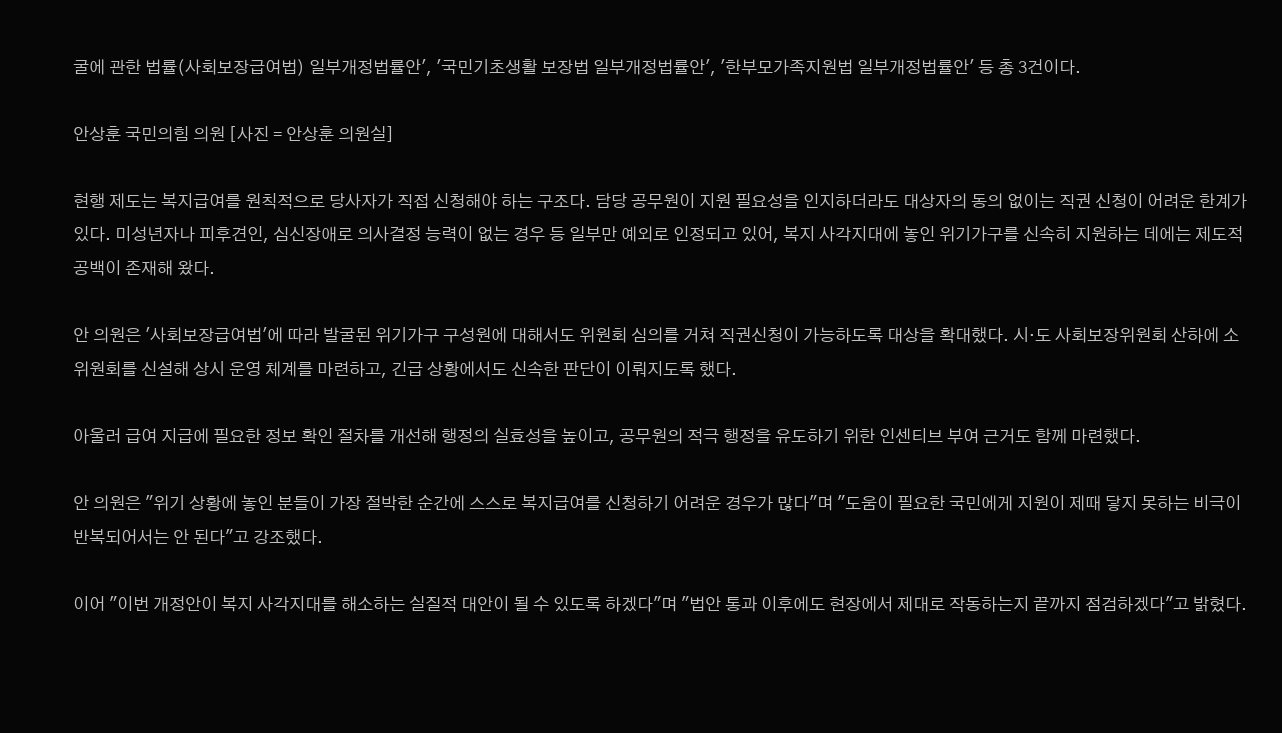굴에 관한 법률(사회보장급여법) 일부개정법률안', '국민기초생활 보장법 일부개정법률안', '한부모가족지원법 일부개정법률안' 등 총 3건이다.

안상훈 국민의힘 의원 [사진 = 안상훈 의원실]

현행 제도는 복지급여를 원칙적으로 당사자가 직접 신청해야 하는 구조다. 담당 공무원이 지원 필요성을 인지하더라도 대상자의 동의 없이는 직권 신청이 어려운 한계가 있다. 미성년자나 피후견인, 심신장애로 의사결정 능력이 없는 경우 등 일부만 예외로 인정되고 있어, 복지 사각지대에 놓인 위기가구를 신속히 지원하는 데에는 제도적 공백이 존재해 왔다.

안 의원은 '사회보장급여법'에 따라 발굴된 위기가구 구성원에 대해서도 위원회 심의를 거쳐 직권신청이 가능하도록 대상을 확대했다. 시·도 사회보장위원회 산하에 소위원회를 신설해 상시 운영 체계를 마련하고, 긴급 상황에서도 신속한 판단이 이뤄지도록 했다.

아울러 급여 지급에 필요한 정보 확인 절차를 개선해 행정의 실효성을 높이고, 공무원의 적극 행정을 유도하기 위한 인센티브 부여 근거도 함께 마련했다.

안 의원은 "위기 상황에 놓인 분들이 가장 절박한 순간에 스스로 복지급여를 신청하기 어려운 경우가 많다"며 "도움이 필요한 국민에게 지원이 제때 닿지 못하는 비극이 반복되어서는 안 된다"고 강조했다.

이어 "이번 개정안이 복지 사각지대를 해소하는 실질적 대안이 될 수 있도록 하겠다"며 "법안 통과 이후에도 현장에서 제대로 작동하는지 끝까지 점검하겠다"고 밝혔다.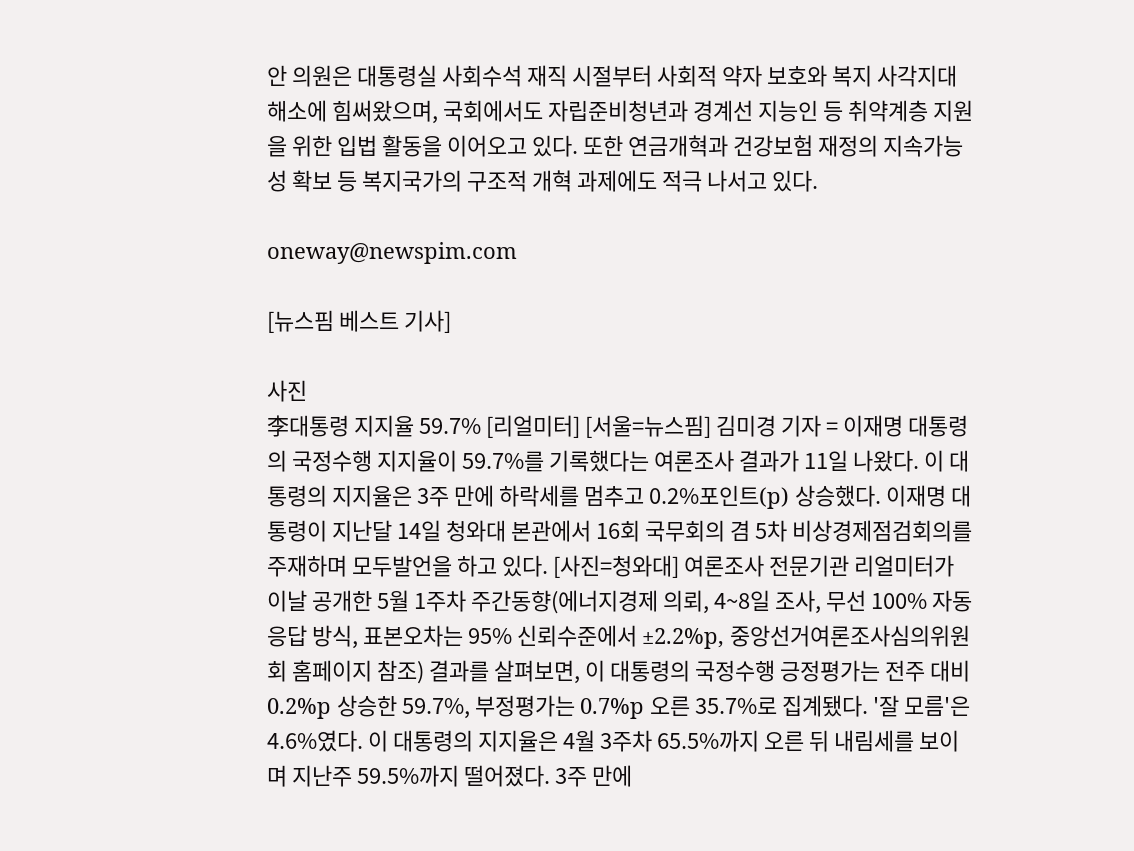안 의원은 대통령실 사회수석 재직 시절부터 사회적 약자 보호와 복지 사각지대 해소에 힘써왔으며, 국회에서도 자립준비청년과 경계선 지능인 등 취약계층 지원을 위한 입법 활동을 이어오고 있다. 또한 연금개혁과 건강보험 재정의 지속가능성 확보 등 복지국가의 구조적 개혁 과제에도 적극 나서고 있다.

oneway@newspim.com

[뉴스핌 베스트 기사]

사진
李대통령 지지율 59.7% [리얼미터] [서울=뉴스핌] 김미경 기자 = 이재명 대통령의 국정수행 지지율이 59.7%를 기록했다는 여론조사 결과가 11일 나왔다. 이 대통령의 지지율은 3주 만에 하락세를 멈추고 0.2%포인트(p) 상승했다. 이재명 대통령이 지난달 14일 청와대 본관에서 16회 국무회의 겸 5차 비상경제점검회의를 주재하며 모두발언을 하고 있다. [사진=청와대] 여론조사 전문기관 리얼미터가 이날 공개한 5월 1주차 주간동향(에너지경제 의뢰, 4~8일 조사, 무선 100% 자동응답 방식, 표본오차는 95% 신뢰수준에서 ±2.2%p, 중앙선거여론조사심의위원회 홈페이지 참조) 결과를 살펴보면, 이 대통령의 국정수행 긍정평가는 전주 대비 0.2%p 상승한 59.7%, 부정평가는 0.7%p 오른 35.7%로 집계됐다. '잘 모름'은 4.6%였다. 이 대통령의 지지율은 4월 3주차 65.5%까지 오른 뒤 내림세를 보이며 지난주 59.5%까지 떨어졌다. 3주 만에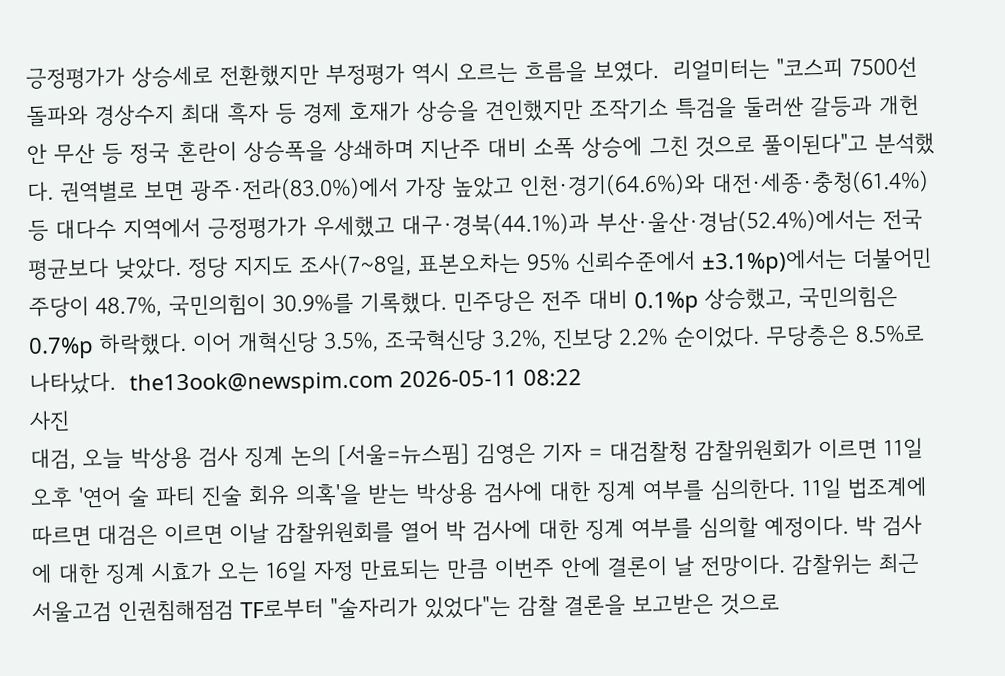긍정평가가 상승세로 전환했지만 부정평가 역시 오르는 흐름을 보였다.  리얼미터는 "코스피 7500선 돌파와 경상수지 최대 흑자 등 경제 호재가 상승을 견인했지만 조작기소 특검을 둘러싼 갈등과 개헌안 무산 등 정국 혼란이 상승폭을 상쇄하며 지난주 대비 소폭 상승에 그친 것으로 풀이된다"고 분석했다. 권역별로 보면 광주·전라(83.0%)에서 가장 높았고 인천·경기(64.6%)와 대전·세종·충청(61.4%) 등 대다수 지역에서 긍정평가가 우세했고 대구·경북(44.1%)과 부산·울산·경남(52.4%)에서는 전국 평균보다 낮았다. 정당 지지도 조사(7~8일, 표본오차는 95% 신뢰수준에서 ±3.1%p)에서는 더불어민주당이 48.7%, 국민의힘이 30.9%를 기록했다. 민주당은 전주 대비 0.1%p 상승했고, 국민의힘은 0.7%p 하락했다. 이어 개혁신당 3.5%, 조국혁신당 3.2%, 진보당 2.2% 순이었다. 무당층은 8.5%로 나타났다.  the13ook@newspim.com 2026-05-11 08:22
사진
대검, 오늘 박상용 검사 징계 논의 [서울=뉴스핌] 김영은 기자 = 대검찰청 감찰위원회가 이르면 11일 오후 '연어 술 파티 진술 회유 의혹'을 받는 박상용 검사에 대한 징계 여부를 심의한다. 11일 법조계에 따르면 대검은 이르면 이날 감찰위원회를 열어 박 검사에 대한 징계 여부를 심의할 예정이다. 박 검사에 대한 징계 시효가 오는 16일 자정 만료되는 만큼 이번주 안에 결론이 날 전망이다. 감찰위는 최근 서울고검 인권침해점검 TF로부터 "술자리가 있었다"는 감찰 결론을 보고받은 것으로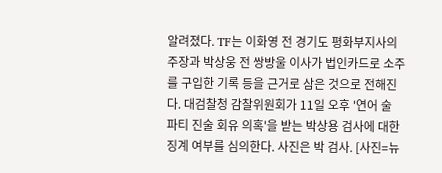알려졌다. TF는 이화영 전 경기도 평화부지사의 주장과 박상웅 전 쌍방울 이사가 법인카드로 소주를 구입한 기록 등을 근거로 삼은 것으로 전해진다. 대검찰청 감찰위원회가 11일 오후 '연어 술 파티 진술 회유 의혹'을 받는 박상용 검사에 대한 징계 여부를 심의한다. 사진은 박 검사. [사진=뉴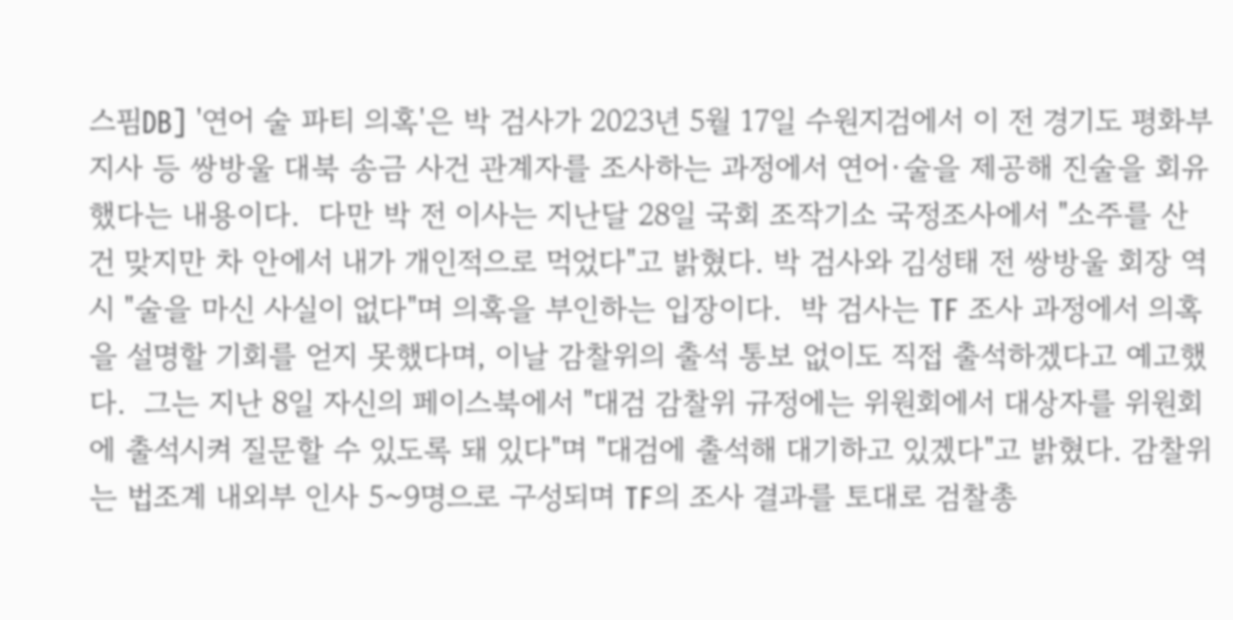스핌DB] '연어 술 파티 의혹'은 박 검사가 2023년 5월 17일 수원지검에서 이 전 경기도 평화부지사 등 쌍방울 대북 송금 사건 관계자를 조사하는 과정에서 연어·술을 제공해 진술을 회유했다는 내용이다.  다만 박 전 이사는 지난달 28일 국회 조작기소 국정조사에서 "소주를 산 건 맞지만 차 안에서 내가 개인적으로 먹었다"고 밝혔다. 박 검사와 김성태 전 쌍방울 회장 역시 "술을 마신 사실이 없다"며 의혹을 부인하는 입장이다.  박 검사는 TF 조사 과정에서 의혹을 설명할 기회를 얻지 못했다며, 이날 감찰위의 출석 통보 없이도 직접 출석하겠다고 예고했다.  그는 지난 8일 자신의 페이스북에서 "대검 감찰위 규정에는 위원회에서 대상자를 위원회에 출석시켜 질문할 수 있도록 돼 있다"며 "대검에 출석해 대기하고 있겠다"고 밝혔다. 감찰위는 법조계 내외부 인사 5~9명으로 구성되며 TF의 조사 결과를 토대로 검찰총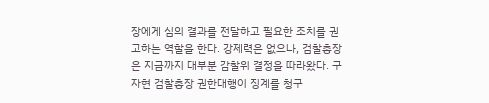장에게 심의 결과를 전달하고 필요한 조치를 권고하는 역할을 한다. 강제력은 없으나, 검찰총장은 지금까지 대부분 감찰위 결정을 따라왔다. 구자현 검찰총장 권한대행이 징계를 청구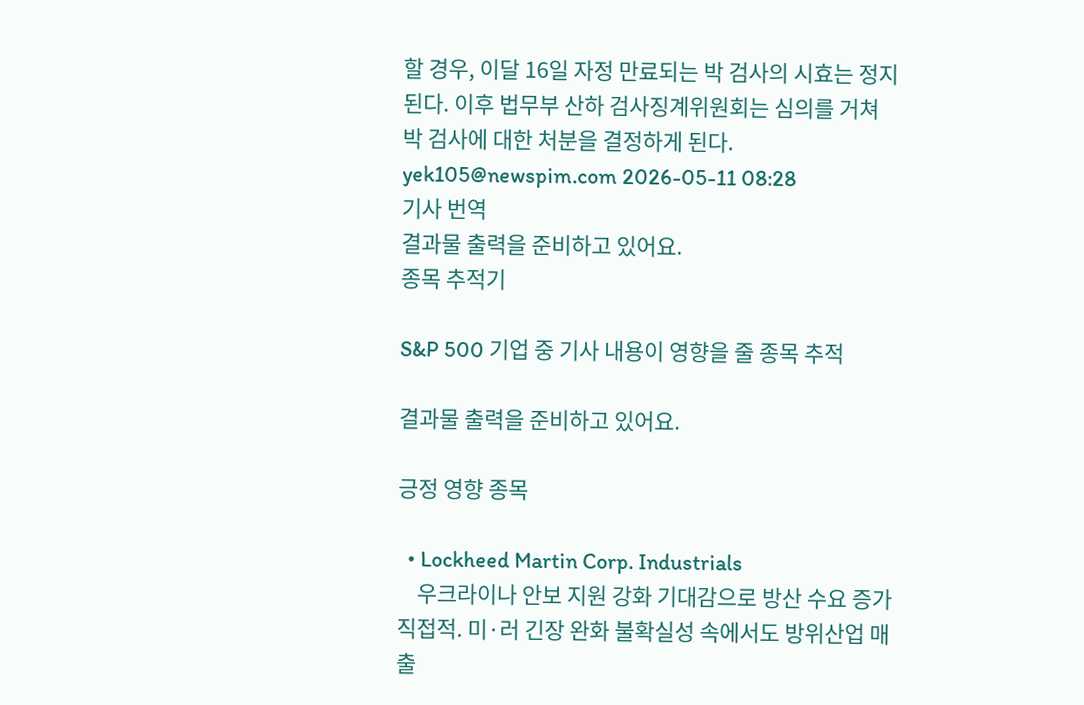할 경우, 이달 16일 자정 만료되는 박 검사의 시효는 정지된다. 이후 법무부 산하 검사징계위원회는 심의를 거쳐 박 검사에 대한 처분을 결정하게 된다.  yek105@newspim.com 2026-05-11 08:28
기사 번역
결과물 출력을 준비하고 있어요.
종목 추적기

S&P 500 기업 중 기사 내용이 영향을 줄 종목 추적

결과물 출력을 준비하고 있어요.

긍정 영향 종목

  • Lockheed Martin Corp. Industrials
    우크라이나 안보 지원 강화 기대감으로 방산 수요 증가 직접적. 미·러 긴장 완화 불확실성 속에서도 방위산업 매출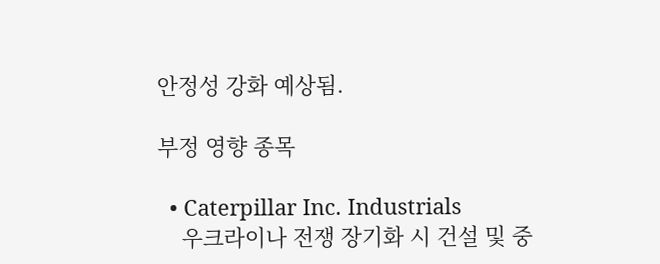안정성 강화 예상됨.

부정 영향 종목

  • Caterpillar Inc. Industrials
    우크라이나 전쟁 장기화 시 건설 및 중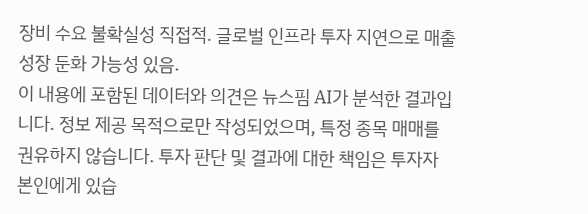장비 수요 불확실성 직접적. 글로벌 인프라 투자 지연으로 매출 성장 둔화 가능성 있음.
이 내용에 포함된 데이터와 의견은 뉴스핌 AI가 분석한 결과입니다. 정보 제공 목적으로만 작성되었으며, 특정 종목 매매를 권유하지 않습니다. 투자 판단 및 결과에 대한 책임은 투자자 본인에게 있습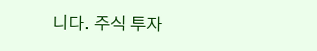니다. 주식 투자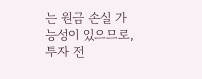는 원금 손실 가능성이 있으므로, 투자 전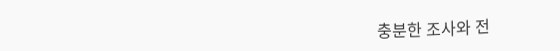충분한 조사와 전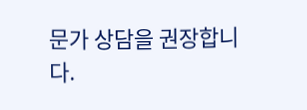문가 상담을 권장합니다.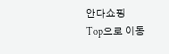안다쇼핑
Top으로 이동